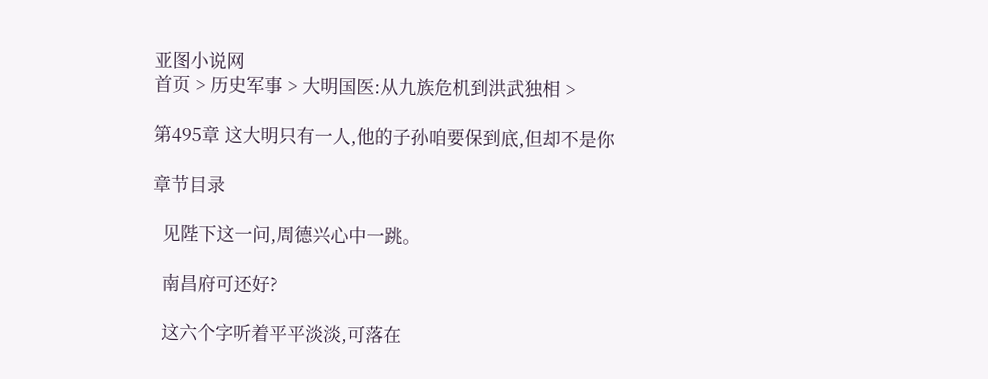亚图小说网
首页 > 历史军事 > 大明国医:从九族危机到洪武独相 >

第495章 这大明只有一人,他的子孙咱要保到底,但却不是你

章节目录

  见陛下这一问,周德兴心中一跳。

  南昌府可还好?

  这六个字听着平平淡淡,可落在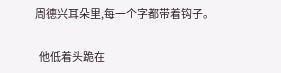周德兴耳朵里,每一个字都带着钩子。

  他低着头跪在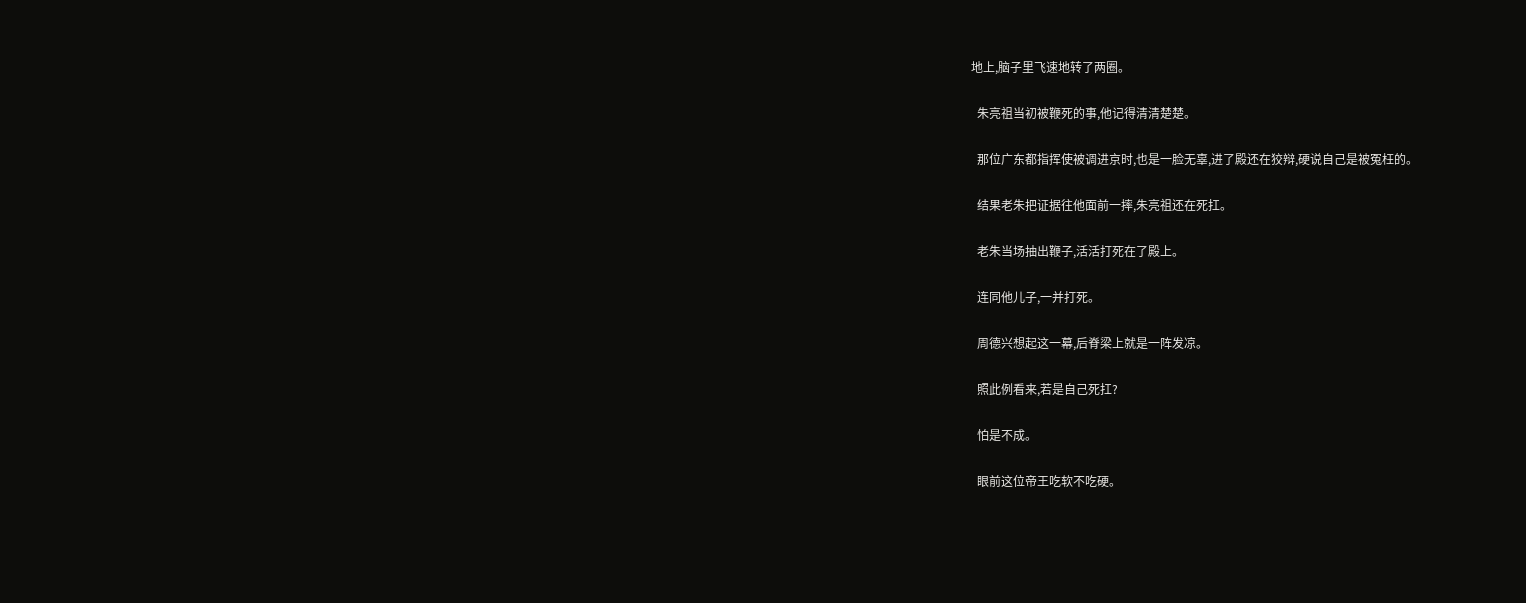地上,脑子里飞速地转了两圈。

  朱亮祖当初被鞭死的事,他记得清清楚楚。

  那位广东都指挥使被调进京时,也是一脸无辜,进了殿还在狡辩,硬说自己是被冤枉的。

  结果老朱把证据往他面前一摔,朱亮祖还在死扛。

  老朱当场抽出鞭子,活活打死在了殿上。

  连同他儿子,一并打死。

  周德兴想起这一幕,后脊梁上就是一阵发凉。

  照此例看来,若是自己死扛?

  怕是不成。

  眼前这位帝王吃软不吃硬。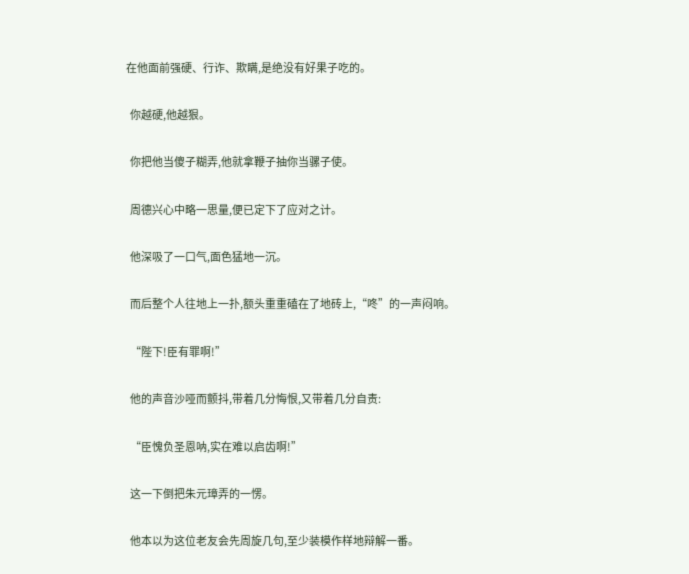在他面前强硬、行诈、欺瞒,是绝没有好果子吃的。

  你越硬,他越狠。

  你把他当傻子糊弄,他就拿鞭子抽你当骡子使。

  周德兴心中略一思量,便已定下了应对之计。

  他深吸了一口气,面色猛地一沉。

  而后整个人往地上一扑,额头重重磕在了地砖上,“咚”的一声闷响。

  “陛下!臣有罪啊!”

  他的声音沙哑而颤抖,带着几分悔恨,又带着几分自责:

  “臣愧负圣恩呐,实在难以启齿啊!”

  这一下倒把朱元璋弄的一愣。

  他本以为这位老友会先周旋几句,至少装模作样地辩解一番。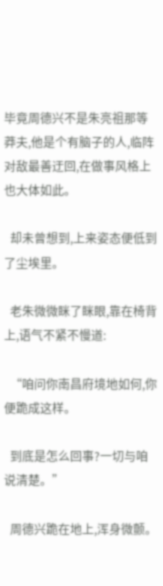毕竟周德兴不是朱亮祖那等莽夫,他是个有脑子的人,临阵对敌最善迂回,在做事风格上也大体如此。

  却未曾想到,上来姿态便低到了尘埃里。

  老朱微微眯了眯眼,靠在椅背上,语气不紧不慢道:

  “咱问你南昌府境地如何,你便跪成这样。

  到底是怎么回事?一切与咱说清楚。”

  周德兴跪在地上,浑身微颤。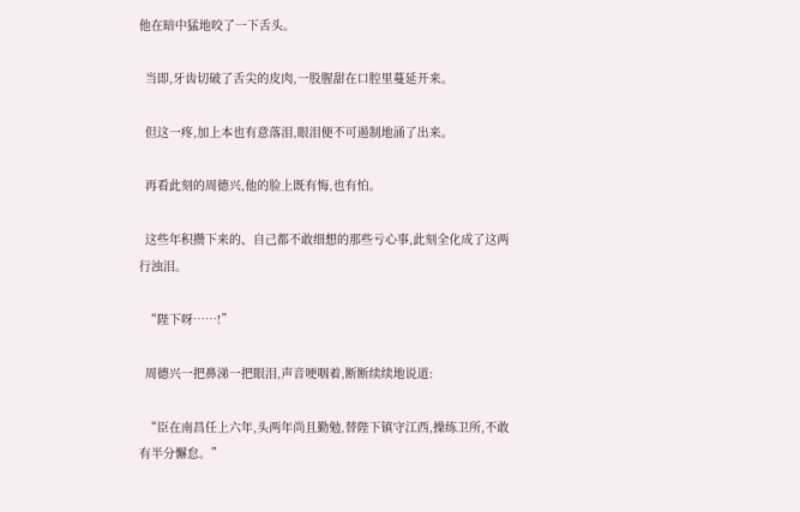他在暗中猛地咬了一下舌头。

  当即,牙齿切破了舌尖的皮肉,一股腥甜在口腔里蔓延开来。

  但这一疼,加上本也有意落泪,眼泪便不可遏制地涌了出来。

  再看此刻的周德兴,他的脸上既有悔,也有怕。

  这些年积攒下来的、自己都不敢细想的那些亏心事,此刻全化成了这两行浊泪。

  “陛下呀……!”

  周德兴一把鼻涕一把眼泪,声音哽咽着,断断续续地说道:

  “臣在南昌任上六年,头两年尚且勤勉,替陛下镇守江西,操练卫所,不敢有半分懈怠。”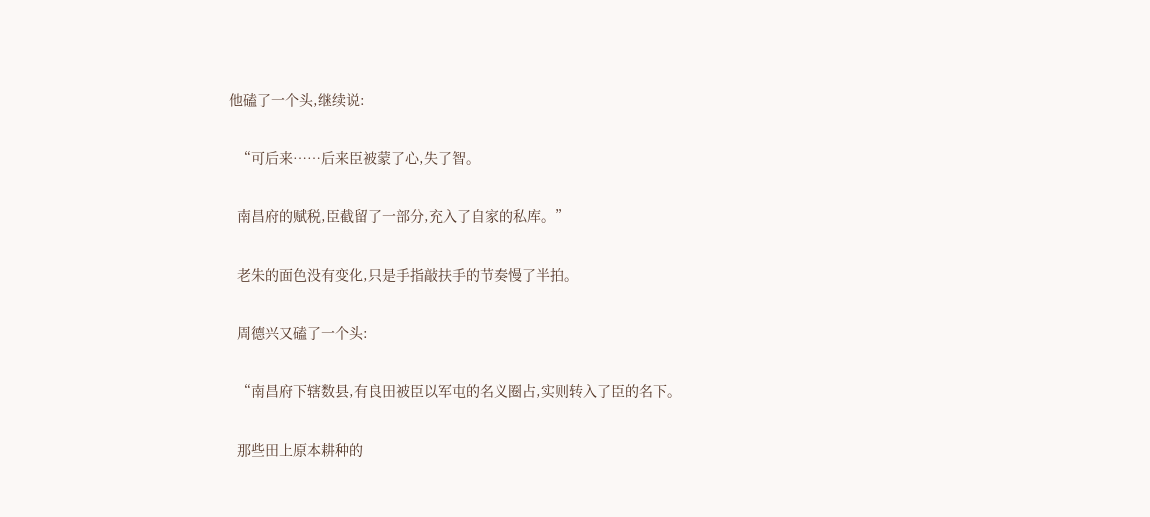他磕了一个头,继续说:

  “可后来……后来臣被蒙了心,失了智。

  南昌府的赋税,臣截留了一部分,充入了自家的私库。”

  老朱的面色没有变化,只是手指敲扶手的节奏慢了半拍。

  周德兴又磕了一个头:

  “南昌府下辖数县,有良田被臣以军屯的名义圈占,实则转入了臣的名下。

  那些田上原本耕种的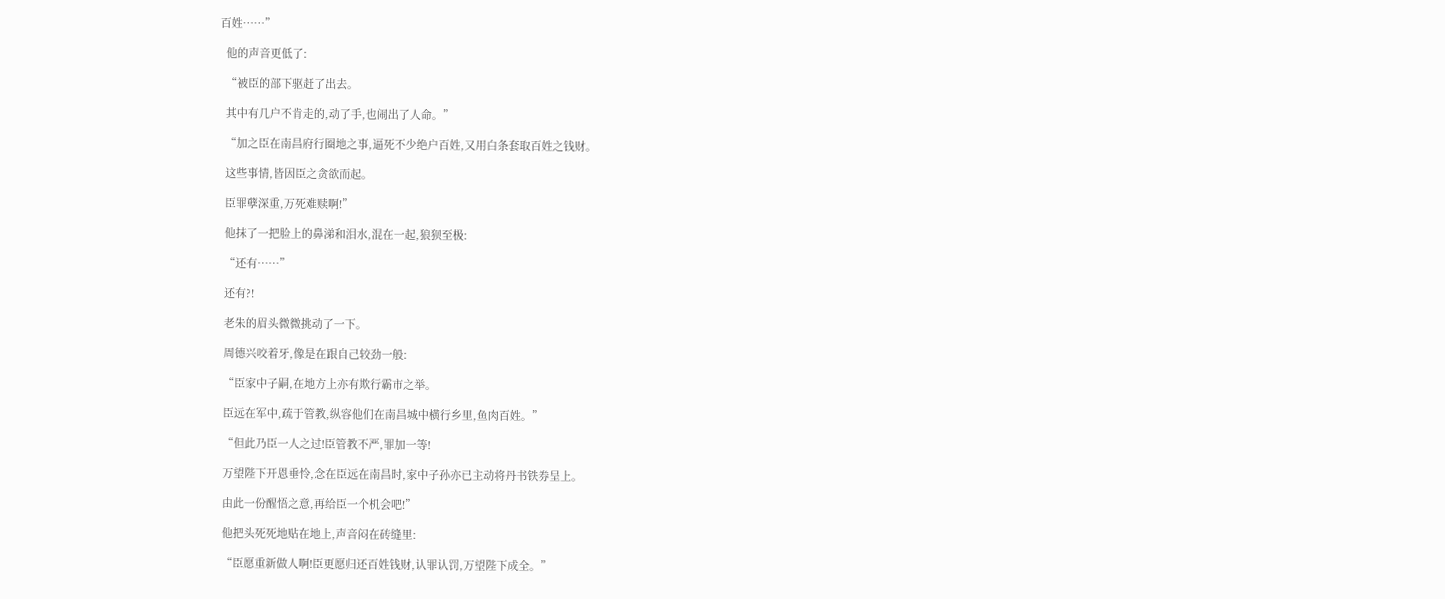百姓……”

  他的声音更低了:

  “被臣的部下驱赶了出去。

  其中有几户不肯走的,动了手,也闹出了人命。”

  “加之臣在南昌府行圈地之事,逼死不少绝户百姓,又用白条套取百姓之钱财。

  这些事情,皆因臣之贪欲而起。

  臣罪孽深重,万死难赎啊!”

  他抹了一把脸上的鼻涕和泪水,混在一起,狼狈至极:

  “还有……”

  还有?!

  老朱的眉头微微挑动了一下。

  周德兴咬着牙,像是在跟自己较劲一般:

  “臣家中子嗣,在地方上亦有欺行霸市之举。

  臣远在军中,疏于管教,纵容他们在南昌城中横行乡里,鱼肉百姓。”

  “但此乃臣一人之过!臣管教不严,罪加一等!

  万望陛下开恩垂怜,念在臣远在南昌时,家中子孙亦已主动将丹书铁券呈上。

  由此一份醒悟之意,再给臣一个机会吧!”

  他把头死死地贴在地上,声音闷在砖缝里:

  “臣愿重新做人啊!臣更愿归还百姓钱财,认罪认罚,万望陛下成全。”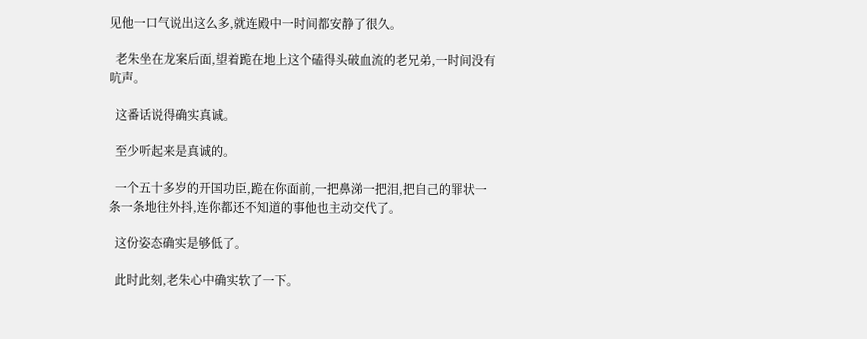见他一口气说出这么多,就连殿中一时间都安静了很久。

  老朱坐在龙案后面,望着跪在地上这个磕得头破血流的老兄弟,一时间没有吭声。

  这番话说得确实真诚。

  至少听起来是真诚的。

  一个五十多岁的开国功臣,跪在你面前,一把鼻涕一把泪,把自己的罪状一条一条地往外抖,连你都还不知道的事他也主动交代了。

  这份姿态确实是够低了。

  此时此刻,老朱心中确实软了一下。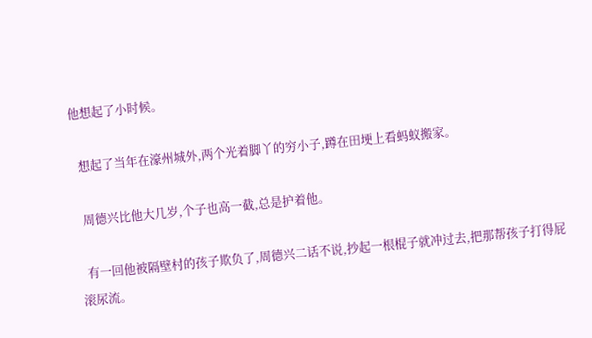他想起了小时候。

  想起了当年在濠州城外,两个光着脚丫的穷小子,蹲在田埂上看蚂蚁搬家。

  周德兴比他大几岁,个子也高一截,总是护着他。

  有一回他被隔壁村的孩子欺负了,周德兴二话不说,抄起一根棍子就冲过去,把那帮孩子打得屁滚尿流。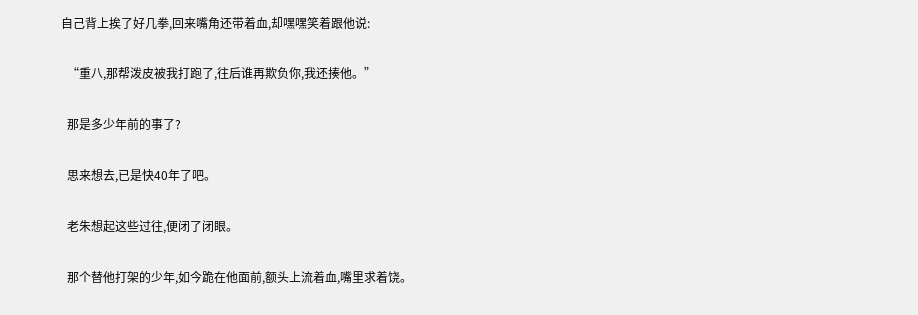自己背上挨了好几拳,回来嘴角还带着血,却嘿嘿笑着跟他说:

  “重八,那帮泼皮被我打跑了,往后谁再欺负你,我还揍他。”

  那是多少年前的事了?

  思来想去,已是快40年了吧。

  老朱想起这些过往,便闭了闭眼。

  那个替他打架的少年,如今跪在他面前,额头上流着血,嘴里求着饶。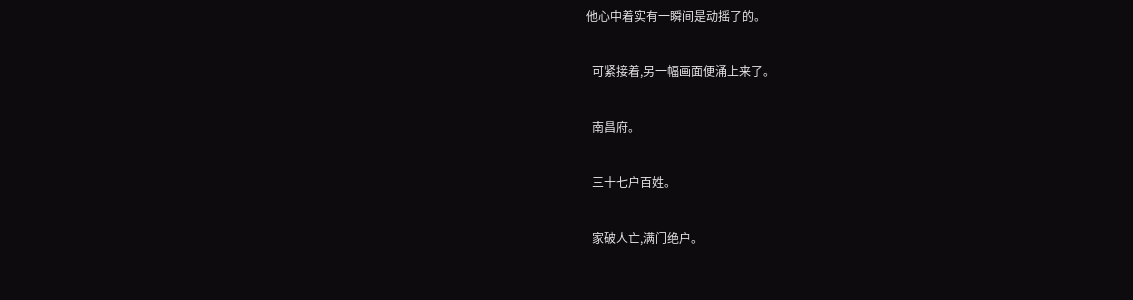他心中着实有一瞬间是动摇了的。

  可紧接着,另一幅画面便涌上来了。

  南昌府。

  三十七户百姓。

  家破人亡,满门绝户。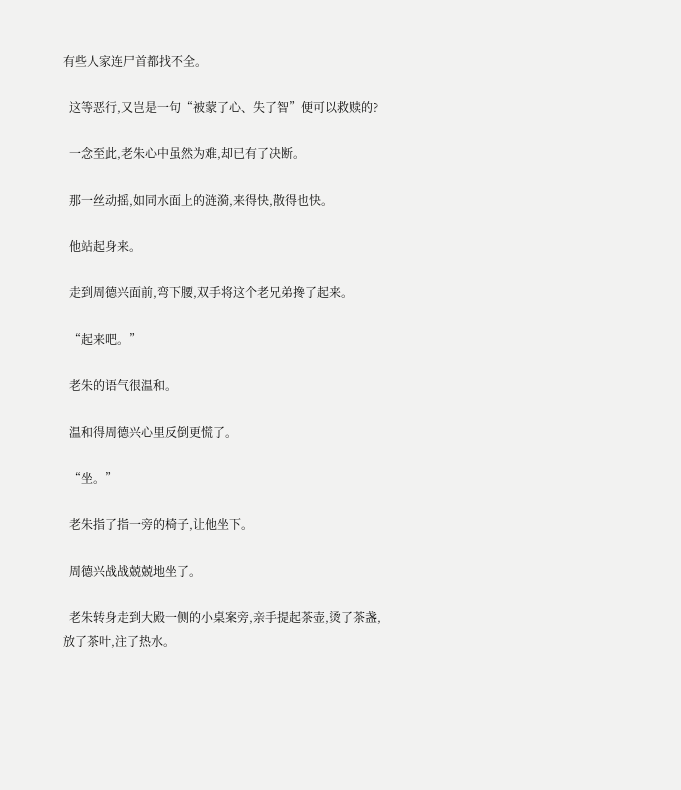有些人家连尸首都找不全。

  这等恶行,又岂是一句“被蒙了心、失了智”便可以救赎的?

  一念至此,老朱心中虽然为难,却已有了决断。

  那一丝动摇,如同水面上的涟漪,来得快,散得也快。

  他站起身来。

  走到周德兴面前,弯下腰,双手将这个老兄弟搀了起来。

  “起来吧。”

  老朱的语气很温和。

  温和得周德兴心里反倒更慌了。

  “坐。”

  老朱指了指一旁的椅子,让他坐下。

  周德兴战战兢兢地坐了。

  老朱转身走到大殿一侧的小桌案旁,亲手提起茶壶,烫了茶盏,放了茶叶,注了热水。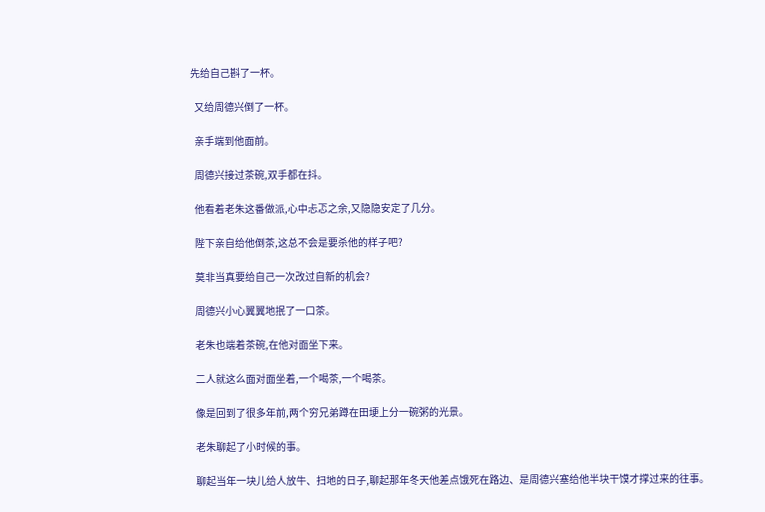先给自己斟了一杯。

  又给周德兴倒了一杯。

  亲手端到他面前。

  周德兴接过茶碗,双手都在抖。

  他看着老朱这番做派,心中忐忑之余,又隐隐安定了几分。

  陛下亲自给他倒茶,这总不会是要杀他的样子吧?

  莫非当真要给自己一次改过自新的机会?

  周德兴小心翼翼地抿了一口茶。

  老朱也端着茶碗,在他对面坐下来。

  二人就这么面对面坐着,一个喝茶,一个喝茶。

  像是回到了很多年前,两个穷兄弟蹲在田埂上分一碗粥的光景。

  老朱聊起了小时候的事。

  聊起当年一块儿给人放牛、扫地的日子,聊起那年冬天他差点饿死在路边、是周德兴塞给他半块干馍才撑过来的往事。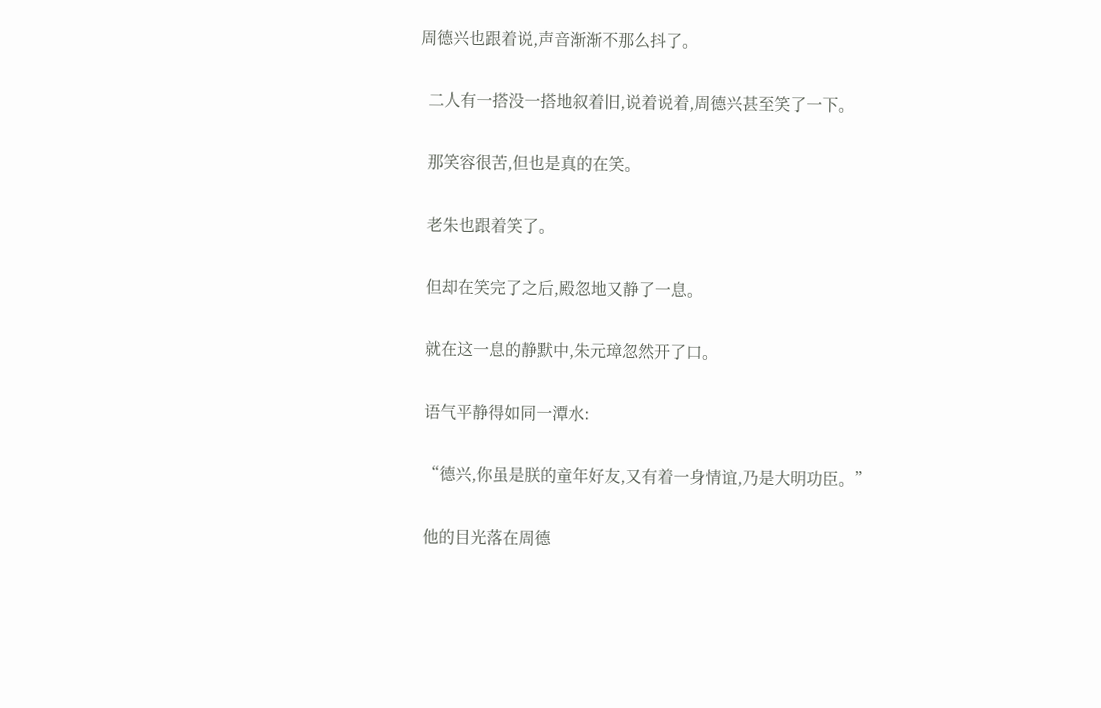周德兴也跟着说,声音渐渐不那么抖了。

  二人有一搭没一搭地叙着旧,说着说着,周德兴甚至笑了一下。

  那笑容很苦,但也是真的在笑。

  老朱也跟着笑了。

  但却在笑完了之后,殿忽地又静了一息。

  就在这一息的静默中,朱元璋忽然开了口。

  语气平静得如同一潭水:

  “德兴,你虽是朕的童年好友,又有着一身情谊,乃是大明功臣。”

  他的目光落在周德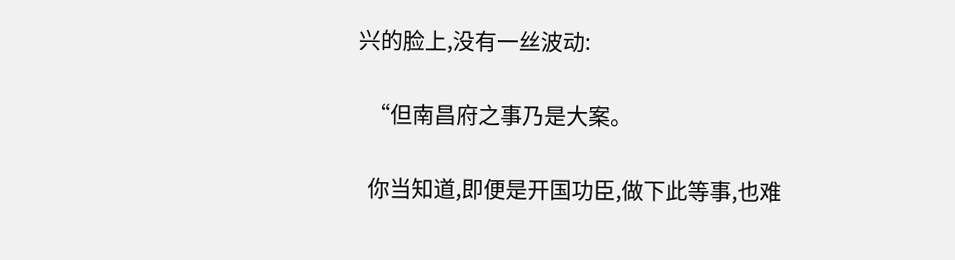兴的脸上,没有一丝波动:

  “但南昌府之事乃是大案。

  你当知道,即便是开国功臣,做下此等事,也难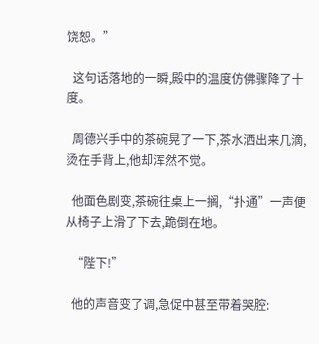饶恕。”

  这句话落地的一瞬,殿中的温度仿佛骤降了十度。

  周德兴手中的茶碗晃了一下,茶水洒出来几滴,烫在手背上,他却浑然不觉。

  他面色剧变,茶碗往桌上一搁,“扑通”一声便从椅子上滑了下去,跪倒在地。

  “陛下!”

  他的声音变了调,急促中甚至带着哭腔: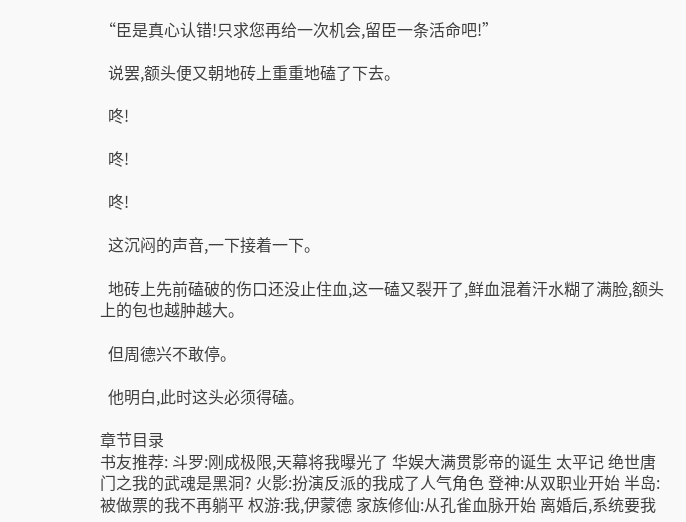“臣是真心认错!只求您再给一次机会,留臣一条活命吧!”

  说罢,额头便又朝地砖上重重地磕了下去。

  咚!

  咚!

  咚!

  这沉闷的声音,一下接着一下。

  地砖上先前磕破的伤口还没止住血,这一磕又裂开了,鲜血混着汗水糊了满脸,额头上的包也越肿越大。

  但周德兴不敢停。

  他明白,此时这头必须得磕。

章节目录
书友推荐: 斗罗:刚成极限,天幕将我曝光了 华娱大满贯影帝的诞生 太平记 绝世唐门之我的武魂是黑洞? 火影:扮演反派的我成了人气角色 登神:从双职业开始 半岛:被做票的我不再躺平 权游:我,伊蒙德 家族修仙:从孔雀血脉开始 离婚后,系统要我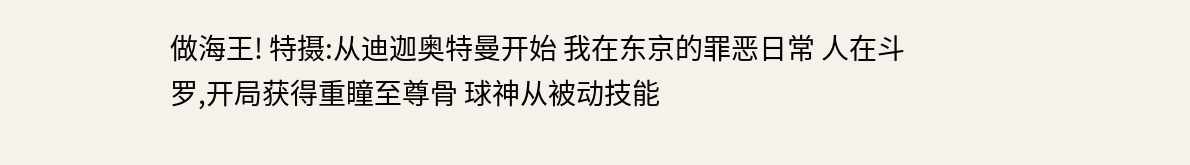做海王! 特摄:从迪迦奥特曼开始 我在东京的罪恶日常 人在斗罗,开局获得重瞳至尊骨 球神从被动技能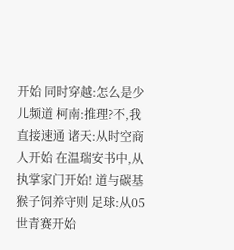开始 同时穿越:怎么是少儿频道 柯南:推理?不,我直接速通 诸天:从时空商人开始 在温瑞安书中,从执掌家门开始! 道与碳基猴子饲养守则 足球:从05世青赛开始